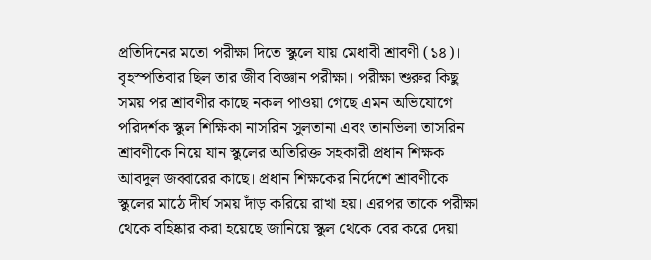প্রতিদিনের মতো পরীক্ষা দিতে স্কুলে যায় মেধাবী শ্রাবণী (১৪)। বৃহস্পতিবার ছিল তার জীব বিজ্ঞান পরীক্ষা। পরীক্ষা শুরুর কিছু সময় পর শ্রাবণীর কাছে নকল পাওয়া গেছে এমন অভিযোগে পরিদর্শক স্কুল শিক্ষিকা নাসরিন সুলতানা এবং তানভিলা তাসরিন শ্রাবণীকে নিয়ে যান স্কুলের অতিরিক্ত সহকারী প্রধান শিক্ষক আবদুল জব্বারের কাছে। প্রধান শিক্ষকের নির্দেশে শ্রাবণীকে স্কুলের মাঠে দীর্ঘ সময় দাঁড় করিয়ে রাখা হয়। এরপর তাকে পরীক্ষা থেকে বহিষ্কার করা হয়েছে জানিয়ে স্কুল থেকে বের করে দেয়া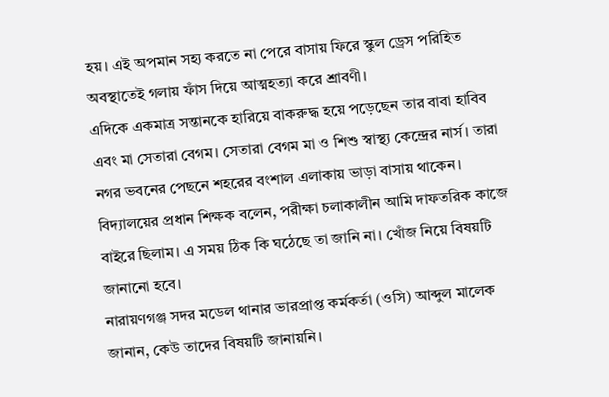হয়। এই অপমান সহ্য করতে না পেরে বাসায় ফিরে স্কুল ড্রেস পরিহিত অবস্থাতেই গলায় ফাঁস দিয়ে আত্মহত্যা করে শ্রাবণী।
এদিকে একমাত্র সন্তানকে হারিয়ে বাকরুদ্ধ হয়ে পড়েছেন তার বাবা হাবিব এবং মা সেতারা বেগম। সেতারা বেগম মা ও শিশু স্বাস্থ্য কেন্দ্রের নার্স। তারা নগর ভবনের পেছনে শহরের বংশাল এলাকায় ভাড়া বাসায় থাকেন।
বিদ্যালয়ের প্রধান শিক্ষক বলেন, পরীক্ষা চলাকালীন আমি দাফতরিক কাজে বাইরে ছিলাম। এ সময় ঠিক কি ঘঠেছে তা জানি না। খোঁজ নিয়ে বিষয়টি জানানো হবে।
নারায়ণগঞ্জ সদর মডেল থানার ভারপ্রাপ্ত কর্মকর্তা (ওসি) আব্দুল মালেক জানান, কেউ তাদের বিষয়টি জানায়নি।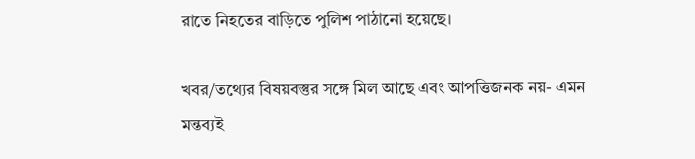রাতে নিহতের বাড়িতে পুলিশ পাঠানো হয়েছে।

খবর/তথ্যের বিষয়বস্তুর সঙ্গে মিল আছে এবং আপত্তিজনক নয়- এমন মন্তব্যই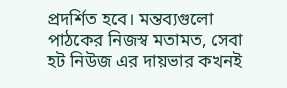প্রদর্শিত হবে। মন্তব্যগুলো পাঠকের নিজস্ব মতামত, সেবা হট নিউজ এর দায়ভার কখনই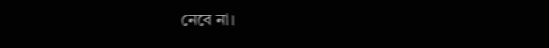নেবে না।